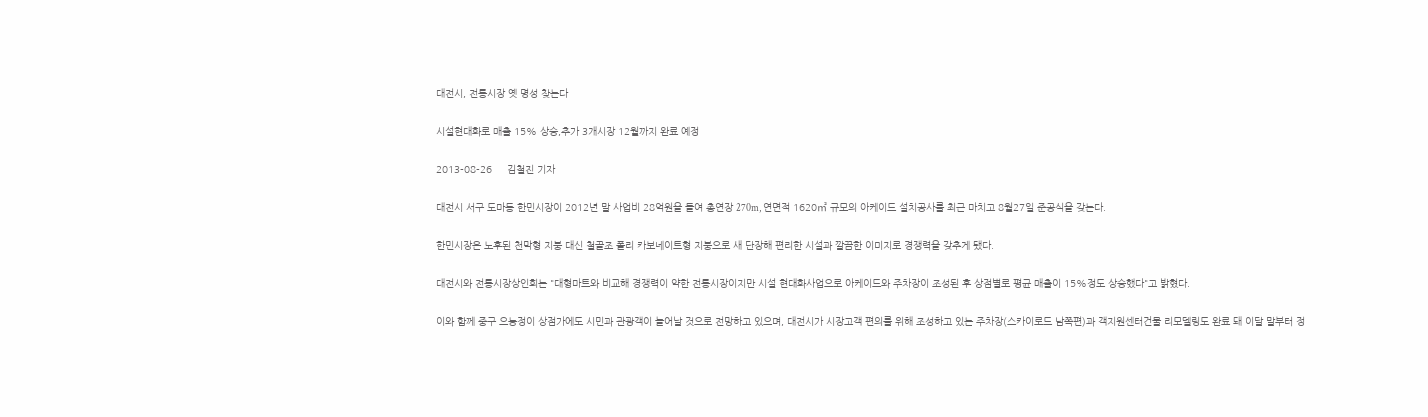대전시, 전통시장 옛 명성 찾는다

시설현대화로 매출 15% 상승,추가 3개시장 12월까지 완료 예정

2013-08-26     김철진 기자

대전시 서구 도마동 한민시장이 2012년 말 사업비 28억원을 들여 총연장 270m, 연면적 1620㎡ 규모의 아케이드 설치공사를 최근 마치고 8월27일 준공식을 갖는다.

한민시장은 노후된 천막형 지붕 대신 철골조 폴리 카보네이트형 지붕으로 새 단장해 편리한 시설과 깔끔한 이미지로 경쟁력을 갖추게 됐다.

대전시와 전통시장상인회는 "대형마트와 비교해 경쟁력이 약한 전통시장이지만 시설 현대화사업으로 아케이드와 주차장이 조성된 후 상점별로 평균 매출이 15%정도 상승했다"고 밝혔다.

이와 함께 중구 으능정이 상점가에도 시민과 관광객이 늘어날 것으로 전망하고 있으며, 대전시가 시장고객 편의를 위해 조성하고 있는 주차장(스카이로드 남쪽편)과 객지원센터건물 리모델링도 완료 돼 이달 말부터 정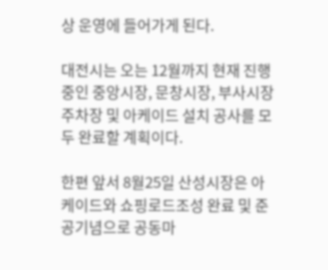상 운영에 들어가게 된다.

대전시는 오는 12월까지 현재 진행중인 중앙시장, 문창시장, 부사시장 주차장 및 아케이드 설치 공사를 모두 완료할 계획이다.

한편 앞서 8월25일 산성시장은 아케이드와 쇼핑로드조성 완료 및 준공기념으로 공동마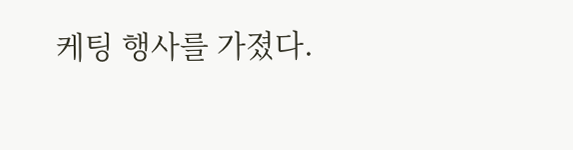케팅 행사를 가졌다.